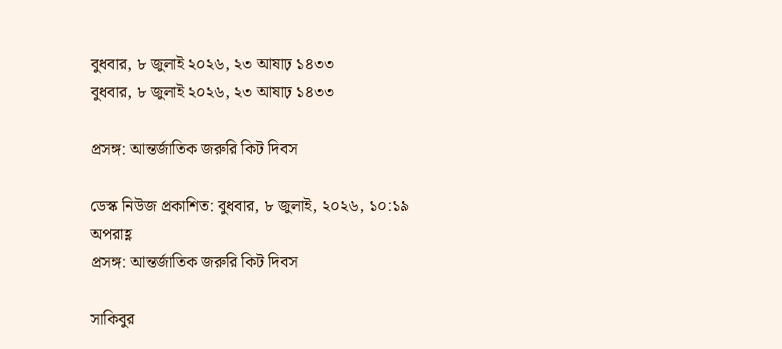বুধবার, ৮ জুলাই ২০২৬, ২৩ আষাঢ় ১৪৩৩
বুধবার, ৮ জুলাই ২০২৬, ২৩ আষাঢ় ১৪৩৩

প্রসঙ্গ: আন্তর্জাতিক জরুরি কিট দিবস

ডেস্ক নিউজ প্রকাশিত: বুধবার, ৮ জুলাই, ২০২৬, ১০:১৯ অপরাহ্ণ
প্রসঙ্গ: আন্তর্জাতিক জরুরি কিট দিবস

সাকিবুর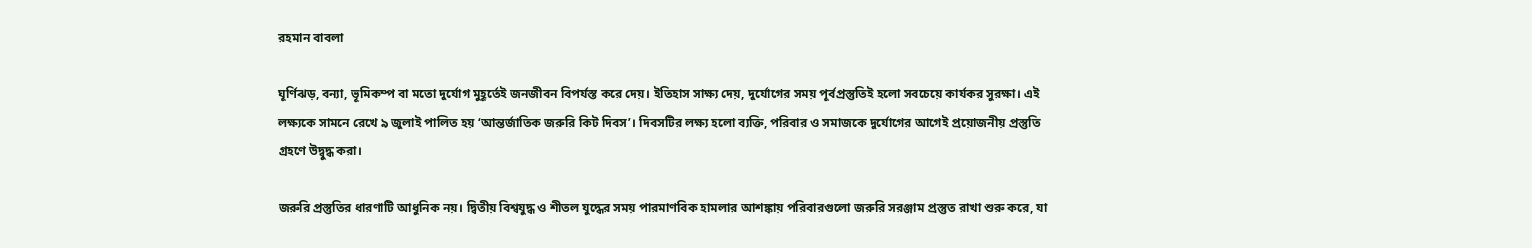রহমান বাবলা

ঘূর্ণিঝড়, বন্যা, ভূমিকম্প বা মতো দুর্যোগ মুহূর্তেই জনজীবন বিপর্যস্ত করে দেয়। ইতিহাস সাক্ষ্য দেয়, দুর্যোগের সময় পূর্বপ্রস্তুতিই হলো সবচেয়ে কার্যকর সুরক্ষা। এই লক্ষ্যকে সামনে রেখে ৯ জুলাই পালিত হয় ‘আন্তর্জাতিক জরুরি কিট দিবস’। দিবসটির লক্ষ্য হলো ব্যক্তি, পরিবার ও সমাজকে দুর্যোগের আগেই প্রয়োজনীয় প্রস্তুতি গ্রহণে উদ্বুদ্ধ করা।

জরুরি প্রস্তুতির ধারণাটি আধুনিক নয়। দ্বিতীয় বিশ্বযুদ্ধ ও শীতল যুদ্ধের সময় পারমাণবিক হামলার আশঙ্কায় পরিবারগুলো জরুরি সরঞ্জাম প্রস্তুত রাখা শুরু করে, যা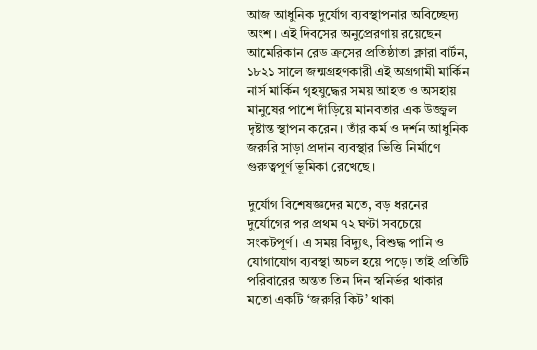আজ আধুনিক দুর্যোগ ব্যবস্থাপনার অবিচ্ছেদ্য অংশ। এই দিবসের অনুপ্রেরণায় রয়েছেন আমেরিকান রেড ক্রসের প্রতিষ্ঠাতা ক্লারা বার্টন, ১৮২১ সালে জন্মগ্রহণকারী এই অগ্রগামী মার্কিন নার্স মার্কিন গৃহযুদ্ধের সময় আহত ও অসহায় মানুষের পাশে দাঁড়িয়ে মানবতার এক উজ্জ্বল দৃষ্টান্ত স্থাপন করেন। তাঁর কর্ম ও দর্শন আধুনিক জরুরি সাড়া প্রদান ব্যবস্থার ভিত্তি নির্মাণে গুরুত্বপূর্ণ ভূমিকা রেখেছে।

দুর্যোগ বিশেষজ্ঞদের মতে, বড় ধরনের দুর্যোগের পর প্রথম ৭২ ঘণ্টা সবচেয়ে সংকটপূর্ণ। এ সময় বিদ্যুৎ, বিশুদ্ধ পানি ও যোগাযোগ ব্যবস্থা অচল হয়ে পড়ে। তাই প্রতিটি পরিবারের অন্তত তিন দিন স্বনির্ভর থাকার মতো একটি ‘জরুরি কিট’ থাকা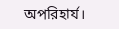অপরিহার্য।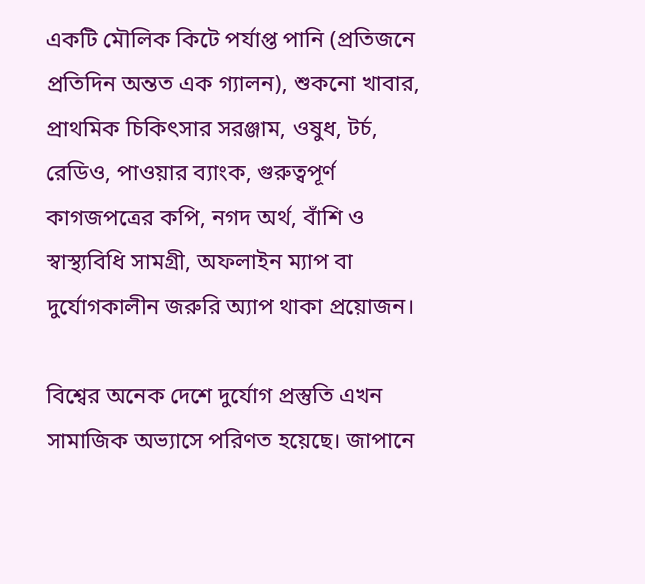একটি মৌলিক কিটে পর্যাপ্ত পানি (প্রতিজনে প্রতিদিন অন্তত এক গ্যালন), শুকনো খাবার, প্রাথমিক চিকিৎসার সরঞ্জাম, ওষুধ, টর্চ, রেডিও, পাওয়ার ব্যাংক, গুরুত্বপূর্ণ কাগজপত্রের কপি, নগদ অর্থ, বাঁশি ও স্বাস্থ্যবিধি সামগ্রী, অফলাইন ম্যাপ বা দুর্যোগকালীন জরুরি অ্যাপ থাকা প্রয়োজন।

বিশ্বের অনেক দেশে দুর্যোগ প্রস্তুতি এখন সামাজিক অভ্যাসে পরিণত হয়েছে। জাপানে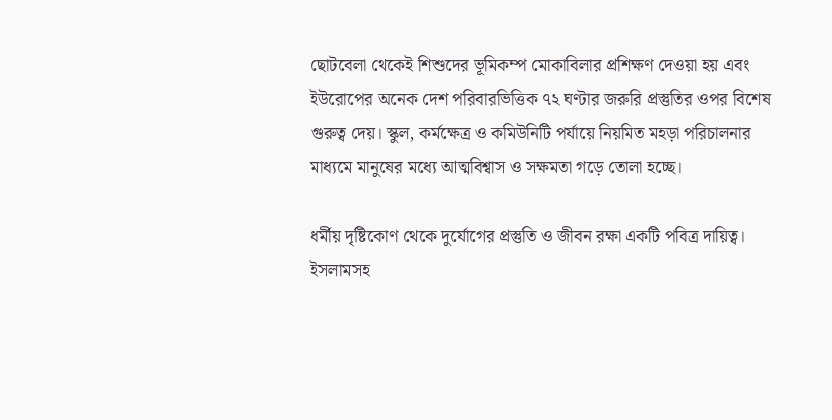ছোটবেলা থেকেই শিশুদের ভূমিকম্প মোকাবিলার প্রশিক্ষণ দেওয়া হয় এবং ইউরোপের অনেক দেশ পরিবারভিত্তিক ৭২ ঘণ্টার জরুরি প্রস্তুতির ওপর বিশেষ গুরুত্ব দেয়। স্কুল, কর্মক্ষেত্র ও কমিউনিটি পর্যায়ে নিয়মিত মহড়া পরিচালনার মাধ্যমে মানুষের মধ্যে আত্মবিশ্বাস ও সক্ষমতা গড়ে তোলা হচ্ছে।

ধর্মীয় দৃষ্টিকোণ থেকে দুর্যোগের প্রস্তুতি ও জীবন রক্ষা একটি পবিত্র দায়িত্ব। ইসলামসহ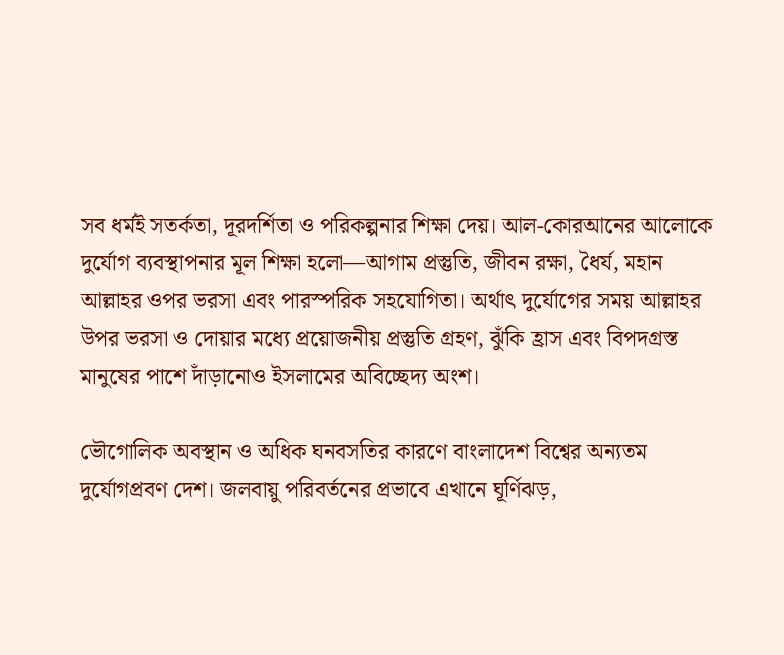সব ধর্মই সতর্কতা, দূরদর্শিতা ও পরিকল্পনার শিক্ষা দেয়। আল-কোরআনের আলোকে দুর্যোগ ব্যবস্থাপনার মূল শিক্ষা হলো—আগাম প্রস্তুতি, জীবন রক্ষা, ধৈর্য, মহান আল্লাহর ওপর ভরসা এবং পারস্পরিক সহযোগিতা। অর্থাৎ দুর্যোগের সময় আল্লাহর উপর ভরসা ও দোয়ার মধ্যে প্রয়োজনীয় প্রস্তুতি গ্রহণ, ঝুঁকি হ্রাস এবং বিপদগ্রস্ত মানুষের পাশে দাঁড়ানোও ইসলামের অবিচ্ছেদ্য অংশ।

ভৌগোলিক অবস্থান ও অধিক ঘনবসতির কারণে বাংলাদেশ বিশ্বের অন্যতম দুর্যোগপ্রবণ দেশ। জলবায়ু পরিবর্তনের প্রভাবে এখানে ঘূর্ণিঝড়,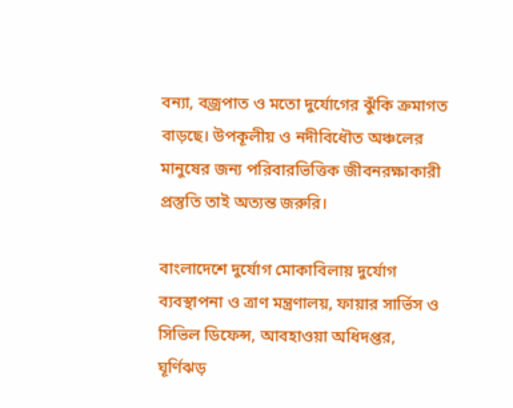বন্যা, বজ্রপাত ও মতো দুর্যোগের ঝুঁকি ক্রমাগত বাড়ছে। উপকূলীয় ও নদীবিধৌত অঞ্চলের মানুষের জন্য পরিবারভিত্তিক জীবনরক্ষাকারী প্রস্তুতি তাই অত্যন্ত জরুরি।

বাংলাদেশে দুর্যোগ মোকাবিলায় দুর্যোগ ব্যবস্থাপনা ও ত্রাণ মন্ত্রণালয়, ফায়ার সার্ভিস ও সিভিল ডিফেন্স, আবহাওয়া অধিদপ্তর, ঘূর্ণিঝড়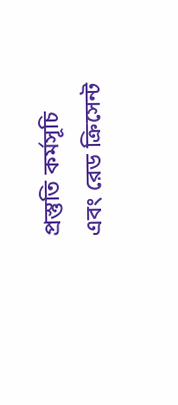প্রস্তুতি কর্মসূচি এবং রেড ক্রিসেন্ট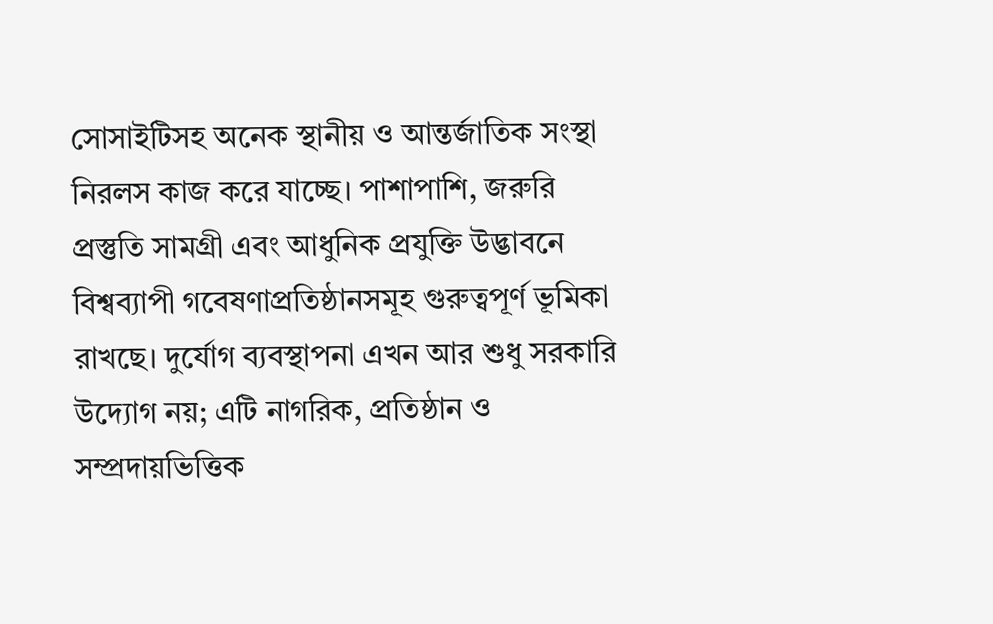সোসাইটিসহ অনেক স্থানীয় ও আন্তর্জাতিক সংস্থা নিরলস কাজ করে যাচ্ছে। পাশাপাশি, জরুরি প্রস্তুতি সামগ্রী এবং আধুনিক প্রযুক্তি উদ্ভাবনে বিশ্বব্যাপী গবেষণাপ্রতিষ্ঠানসমূহ গুরুত্বপূর্ণ ভূমিকা রাখছে। দুর্যোগ ব্যবস্থাপনা এখন আর শুধু সরকারি উদ্যোগ নয়; এটি নাগরিক, প্রতিষ্ঠান ও সম্প্রদায়ভিত্তিক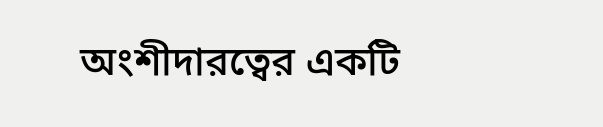অংশীদারত্বের একটি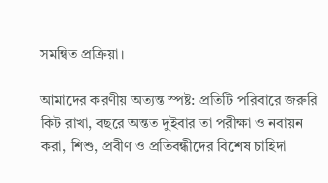সমন্বিত প্রক্রিয়া।

আমাদের করণীয় অত্যন্ত স্পষ্ট: প্রতিটি পরিবারে জরুরি কিট রাখা, বছরে অন্তত দুইবার তা পরীক্ষা ও নবায়ন করা, শিশু, প্রবীণ ও প্রতিবন্ধীদের বিশেষ চাহিদা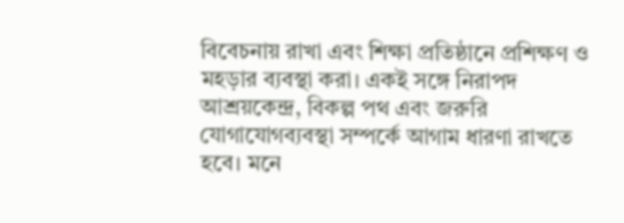বিবেচনায় রাখা এবং শিক্ষা প্রতিষ্ঠানে প্রশিক্ষণ ও মহড়ার ব্যবস্থা করা। একই সঙ্গে নিরাপদ আশ্রয়কেন্দ্র, বিকল্প পথ এবং জরুরি যোগাযোগব্যবস্থা সম্পর্কে আগাম ধারণা রাখতে হবে। মনে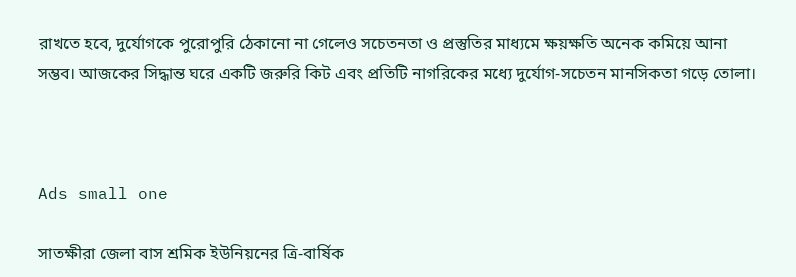রাখতে হবে, দুর্যোগকে পুরোপুরি ঠেকানো না গেলেও সচেতনতা ও প্রস্তুতির মাধ্যমে ক্ষয়ক্ষতি অনেক কমিয়ে আনা সম্ভব। আজকের সিদ্ধান্ত ঘরে একটি জরুরি কিট এবং প্রতিটি নাগরিকের মধ্যে দুর্যোগ-সচেতন মানসিকতা গড়ে তোলা।



Ads small one

সাতক্ষীরা জেলা বাস শ্রমিক ইউনিয়নের ত্রি-বার্ষিক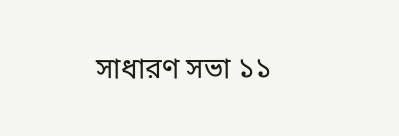সাধারণ সভা ১১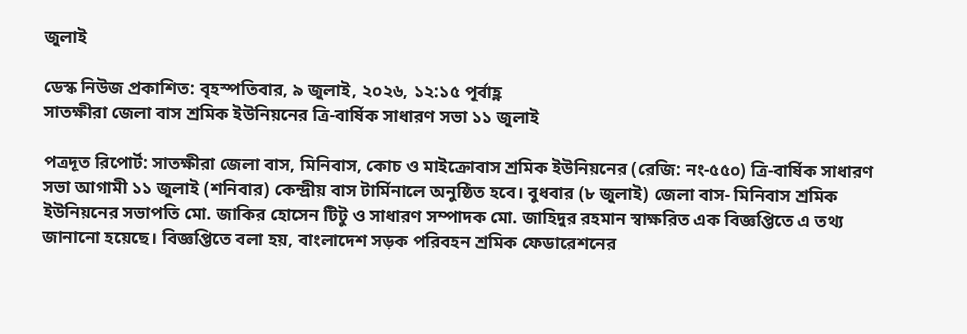জুলাই

ডেস্ক নিউজ প্রকাশিত: বৃহস্পতিবার, ৯ জুলাই, ২০২৬, ১২:১৫ পূর্বাহ্ণ
সাতক্ষীরা জেলা বাস শ্রমিক ইউনিয়নের ত্রি-বার্ষিক সাধারণ সভা ১১ জুলাই

পত্রদূত রিপোর্ট: সাতক্ষীরা জেলা বাস, মিনিবাস, কোচ ও মাইক্রোবাস শ্রমিক ইউনিয়নের (রেজি: নং-৫৫০) ত্রি-বার্ষিক সাধারণ সভা আগামী ১১ জুলাই (শনিবার) কেন্দ্রীয় বাস টার্মিনালে অনুষ্ঠিত হবে। বুধবার (৮ জুলাই) জেলা বাস- মিনিবাস শ্রমিক ইউনিয়নের সভাপতি মো. জাকির হোসেন টিটু ও সাধারণ সম্পাদক মো. জাহিদুর রহমান স্বাক্ষরিত এক বিজ্ঞপ্তিতে এ তথ্য জানানো হয়েছে। বিজ্ঞপ্তিতে বলা হয়, বাংলাদেশ সড়ক পরিবহন শ্রমিক ফেডারেশনের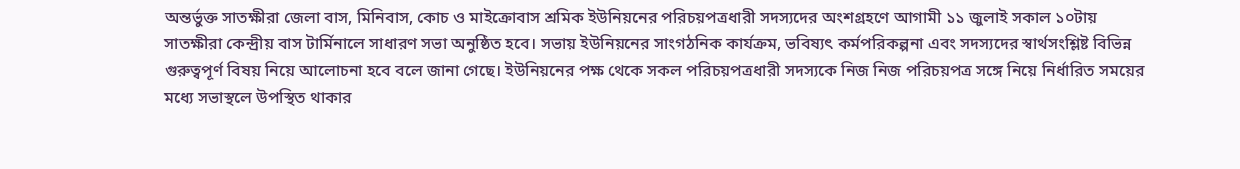অন্তর্ভুক্ত সাতক্ষীরা জেলা বাস, মিনিবাস, কোচ ও মাইক্রোবাস শ্রমিক ইউনিয়নের পরিচয়পত্রধারী সদস্যদের অংশগ্রহণে আগামী ১১ জুলাই সকাল ১০টায় সাতক্ষীরা কেন্দ্রীয় বাস টার্মিনালে সাধারণ সভা অনুষ্ঠিত হবে। সভায় ইউনিয়নের সাংগঠনিক কার্যক্রম, ভবিষ্যৎ কর্মপরিকল্পনা এবং সদস্যদের স্বার্থসংশ্লিষ্ট বিভিন্ন গুরুত্বপূর্ণ বিষয় নিয়ে আলোচনা হবে বলে জানা গেছে। ইউনিয়নের পক্ষ থেকে সকল পরিচয়পত্রধারী সদস্যকে নিজ নিজ পরিচয়পত্র সঙ্গে নিয়ে নির্ধারিত সময়ের মধ্যে সভাস্থলে উপস্থিত থাকার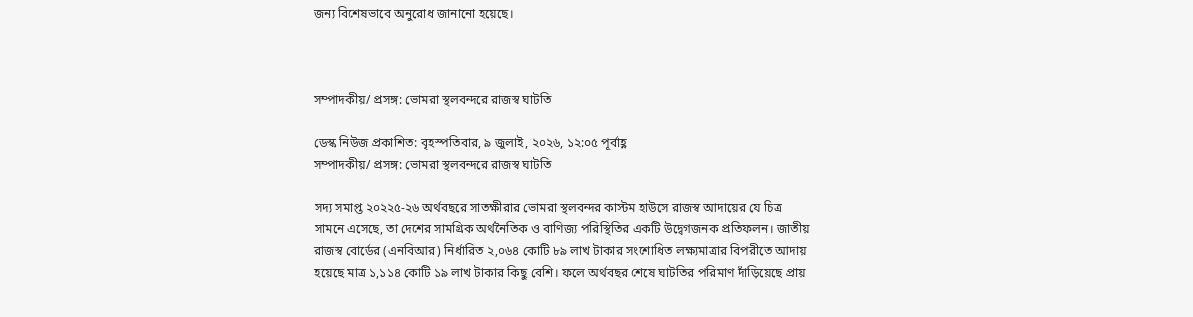জন্য বিশেষভাবে অনুরোধ জানানো হয়েছে।



সম্পাদকীয়/ প্রসঙ্গ: ভোমরা স্থলবন্দরে রাজস্ব ঘাটতি

ডেস্ক নিউজ প্রকাশিত: বৃহস্পতিবার, ৯ জুলাই, ২০২৬, ১২:০৫ পূর্বাহ্ণ
সম্পাদকীয়/ প্রসঙ্গ: ভোমরা স্থলবন্দরে রাজস্ব ঘাটতি

সদ্য সমাপ্ত ২০২২৫-২৬ অর্থবছরে সাতক্ষীরার ভোমরা স্থলবন্দর কাস্টম হাউসে রাজস্ব আদায়ের যে চিত্র সামনে এসেছে, তা দেশের সামগ্রিক অর্থনৈতিক ও বাণিজ্য পরিস্থিতির একটি উদ্বেগজনক প্রতিফলন। জাতীয় রাজস্ব বোর্ডের (এনবিআর) নির্ধারিত ২,০৬৪ কোটি ৮৯ লাখ টাকার সংশোধিত লক্ষ্যমাত্রার বিপরীতে আদায় হয়েছে মাত্র ১,১১৪ কোটি ১৯ লাখ টাকার কিছু বেশি। ফলে অর্থবছর শেষে ঘাটতির পরিমাণ দাঁড়িয়েছে প্রায়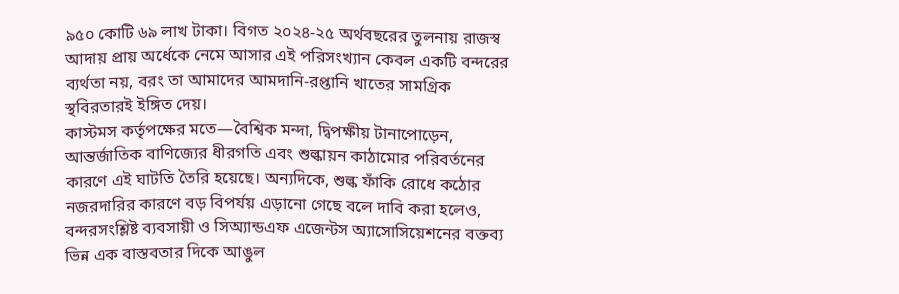৯৫০ কোটি ৬৯ লাখ টাকা। বিগত ২০২৪-২৫ অর্থবছরের তুলনায় রাজস্ব আদায় প্রায় অর্ধেকে নেমে আসার এই পরিসংখ্যান কেবল একটি বন্দরের ব্যর্থতা নয়, বরং তা আমাদের আমদানি-রপ্তানি খাতের সামগ্রিক স্থবিরতারই ইঙ্গিত দেয়।
কাস্টমস কর্তৃপক্ষের মতে—বৈশ্বিক মন্দা, দ্বিপক্ষীয় টানাপোড়েন, আন্তর্জাতিক বাণিজ্যের ধীরগতি এবং শুল্কায়ন কাঠামোর পরিবর্তনের কারণে এই ঘাটতি তৈরি হয়েছে। অন্যদিকে, শুল্ক ফাঁকি রোধে কঠোর নজরদারির কারণে বড় বিপর্যয় এড়ানো গেছে বলে দাবি করা হলেও, বন্দরসংশ্লিষ্ট ব্যবসায়ী ও সিঅ্যান্ডএফ এজেন্টস অ্যাসোসিয়েশনের বক্তব্য ভিন্ন এক বাস্তবতার দিকে আঙুল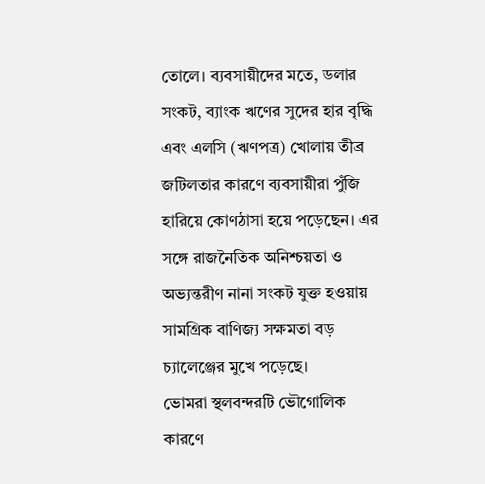তোলে। ব্যবসায়ীদের মতে, ডলার সংকট, ব্যাংক ঋণের সুদের হার বৃদ্ধি এবং এলসি (ঋণপত্র) খোলায় তীব্র জটিলতার কারণে ব্যবসায়ীরা পুঁজি হারিয়ে কোণঠাসা হয়ে পড়েছেন। এর সঙ্গে রাজনৈতিক অনিশ্চয়তা ও অভ্যন্তরীণ নানা সংকট যুক্ত হওয়ায় সামগ্রিক বাণিজ্য সক্ষমতা বড় চ্যালেঞ্জের মুখে পড়েছে।
ভোমরা স্থলবন্দরটি ভৌগোলিক কারণে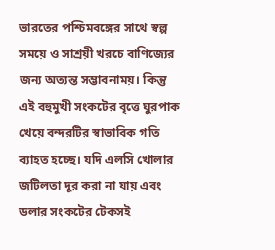ভারতের পশ্চিমবঙ্গের সাথে স্বল্প সময়ে ও সাশ্রয়ী খরচে বাণিজ্যের জন্য অত্যন্ত সম্ভাবনাময়। কিন্তু এই বহুমুখী সংকটের বৃত্তে ঘুরপাক খেয়ে বন্দরটির স্বাভাবিক গতি ব্যাহত হচ্ছে। যদি এলসি খোলার জটিলতা দূর করা না যায় এবং ডলার সংকটের টেকসই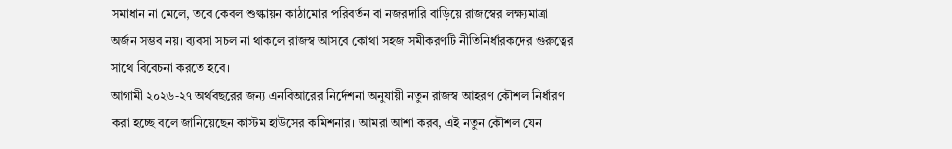সমাধান না মেলে, তবে কেবল শুল্কায়ন কাঠামোর পরিবর্তন বা নজরদারি বাড়িয়ে রাজস্বের লক্ষ্যমাত্রা অর্জন সম্ভব নয়। ব্যবসা সচল না থাকলে রাজস্ব আসবে কোথা সহজ সমীকরণটি নীতিনির্ধারকদের গুরুত্বের সাথে বিবেচনা করতে হবে।
আগামী ২০২৬-২৭ অর্থবছরের জন্য এনবিআরের নির্দেশনা অনুযায়ী নতুন রাজস্ব আহরণ কৌশল নির্ধারণ করা হচ্ছে বলে জানিয়েছেন কাস্টম হাউসের কমিশনার। আমরা আশা করব, এই নতুন কৌশল যেন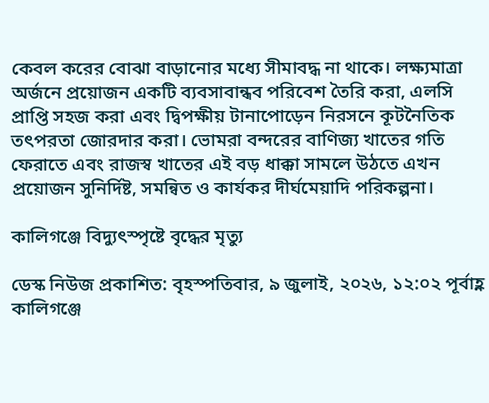কেবল করের বোঝা বাড়ানোর মধ্যে সীমাবদ্ধ না থাকে। লক্ষ্যমাত্রা অর্জনে প্রয়োজন একটি ব্যবসাবান্ধব পরিবেশ তৈরি করা, এলসি প্রাপ্তি সহজ করা এবং দ্বিপক্ষীয় টানাপোড়েন নিরসনে কূটনৈতিক তৎপরতা জোরদার করা। ভোমরা বন্দরের বাণিজ্য খাতের গতি ফেরাতে এবং রাজস্ব খাতের এই বড় ধাক্কা সামলে উঠতে এখন প্রয়োজন সুনির্দিষ্ট, সমন্বিত ও কার্যকর দীর্ঘমেয়াদি পরিকল্পনা।

কালিগঞ্জে বিদ্যুৎস্পৃষ্টে বৃদ্ধের মৃত্যু

ডেস্ক নিউজ প্রকাশিত: বৃহস্পতিবার, ৯ জুলাই, ২০২৬, ১২:০২ পূর্বাহ্ণ
কালিগঞ্জে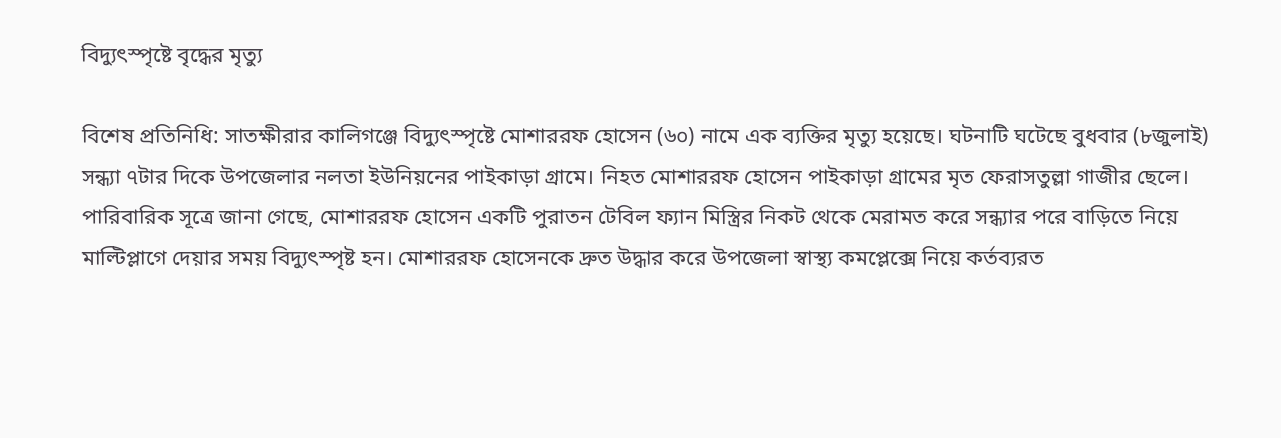বিদ্যুৎস্পৃষ্টে বৃদ্ধের মৃত্যু

বিশেষ প্রতিনিধি: সাতক্ষীরার কালিগঞ্জে বিদ্যুৎস্পৃষ্টে মোশাররফ হোসেন (৬০) নামে এক ব্যক্তির মৃত্যু হয়েছে। ঘটনাটি ঘটেছে বুধবার (৮জুলাই) সন্ধ্যা ৭টার দিকে উপজেলার নলতা ইউনিয়নের পাইকাড়া গ্রামে। নিহত মোশাররফ হোসেন পাইকাড়া গ্রামের মৃত ফেরাসতুল্লা গাজীর ছেলে।
পারিবারিক সূত্রে জানা গেছে, মোশাররফ হোসেন একটি পুরাতন টেবিল ফ্যান মিস্ত্রির নিকট থেকে মেরামত করে সন্ধ্যার পরে বাড়িতে নিয়ে মাল্টিপ্লাগে দেয়ার সময় বিদ্যুৎস্পৃষ্ট হন। মোশাররফ হোসেনকে দ্রুত উদ্ধার করে উপজেলা স্বাস্থ্য কমপ্লেক্সে নিয়ে কর্তব্যরত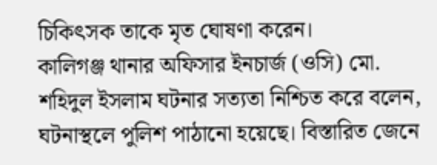চিকিৎসক তাকে মৃত ঘোষণা করেন।
কালিগঞ্জ থানার অফিসার ইনচার্জ (ওসি) মো. শহিদুল ইসলাম ঘটনার সত্যতা নিশ্চিত করে বলেন, ঘটনাস্থলে পুলিশ পাঠানো হয়েছে। বিস্তারিত জেনে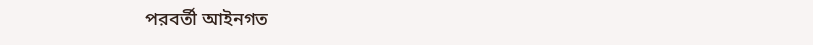পরবর্তী আইনগত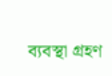ব্যবস্থা গ্রহণ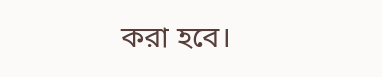করা হবে।